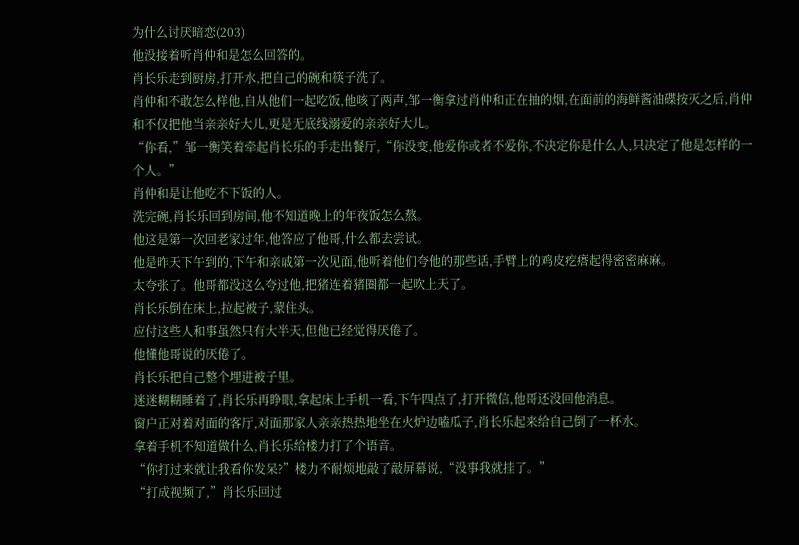为什么讨厌暗恋(203)
他没接着听肖仲和是怎么回答的。
肖长乐走到厨房,打开水,把自己的碗和筷子洗了。
肖仲和不敢怎么样他,自从他们一起吃饭,他咳了两声,邹一衡拿过肖仲和正在抽的烟,在面前的海鲜酱油碟按灭之后,肖仲和不仅把他当亲亲好大儿,更是无底线溺爱的亲亲好大儿。
“你看,”邹一衡笑着牵起肖长乐的手走出餐厅,“你没变,他爱你或者不爱你,不决定你是什么人,只决定了他是怎样的一个人。”
肖仲和是让他吃不下饭的人。
洗完碗,肖长乐回到房间,他不知道晚上的年夜饭怎么熬。
他这是第一次回老家过年,他答应了他哥,什么都去尝试。
他是昨天下午到的,下午和亲戚第一次见面,他听着他们夸他的那些话,手臂上的鸡皮疙瘩起得密密麻麻。
太夸张了。他哥都没这么夸过他,把猪连着猪圈都一起吹上天了。
肖长乐倒在床上,拉起被子,蒙住头。
应付这些人和事虽然只有大半天,但他已经觉得厌倦了。
他懂他哥说的厌倦了。
肖长乐把自己整个埋进被子里。
迷迷糊糊睡着了,肖长乐再睁眼,拿起床上手机一看,下午四点了,打开微信,他哥还没回他消息。
窗户正对着对面的客厅,对面那家人亲亲热热地坐在火炉边嗑瓜子,肖长乐起来给自己倒了一杯水。
拿着手机不知道做什么,肖长乐给楼力打了个语音。
“你打过来就让我看你发呆?”楼力不耐烦地敲了敲屏幕说,“没事我就挂了。”
“打成视频了,”肖长乐回过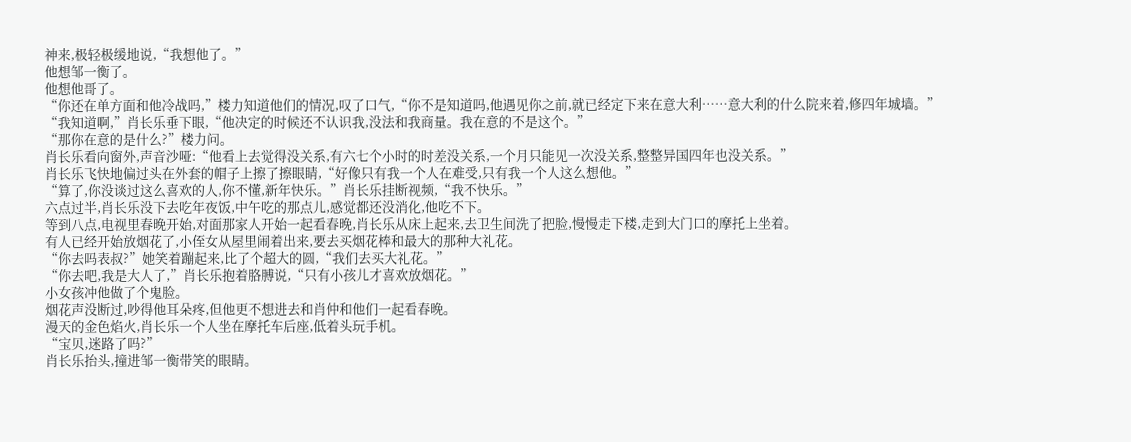神来,极轻极缓地说,“我想他了。”
他想邹一衡了。
他想他哥了。
“你还在单方面和他冷战吗,”楼力知道他们的情况,叹了口气,“你不是知道吗,他遇见你之前,就已经定下来在意大利……意大利的什么院来着,修四年城墙。”
“我知道啊,”肖长乐垂下眼,“他决定的时候还不认识我,没法和我商量。我在意的不是这个。”
“那你在意的是什么?”楼力问。
肖长乐看向窗外,声音沙哑:“他看上去觉得没关系,有六七个小时的时差没关系,一个月只能见一次没关系,整整异国四年也没关系。”
肖长乐飞快地偏过头在外套的帽子上擦了擦眼睛,“好像只有我一个人在难受,只有我一个人这么想他。”
“算了,你没谈过这么喜欢的人,你不懂,新年快乐。”肖长乐挂断视频,“我不快乐。”
六点过半,肖长乐没下去吃年夜饭,中午吃的那点儿,感觉都还没消化,他吃不下。
等到八点,电视里春晚开始,对面那家人开始一起看春晚,肖长乐从床上起来,去卫生间洗了把脸,慢慢走下楼,走到大门口的摩托上坐着。
有人已经开始放烟花了,小侄女从屋里闹着出来,要去买烟花棒和最大的那种大礼花。
“你去吗表叔?”她笑着蹦起来,比了个超大的圆,“我们去买大礼花。”
“你去吧,我是大人了,”肖长乐抱着胳膊说,“只有小孩儿才喜欢放烟花。”
小女孩冲他做了个鬼脸。
烟花声没断过,吵得他耳朵疼,但他更不想进去和肖仲和他们一起看春晚。
漫天的金色焰火,肖长乐一个人坐在摩托车后座,低着头玩手机。
“宝贝,迷路了吗?”
肖长乐抬头,撞进邹一衡带笑的眼睛。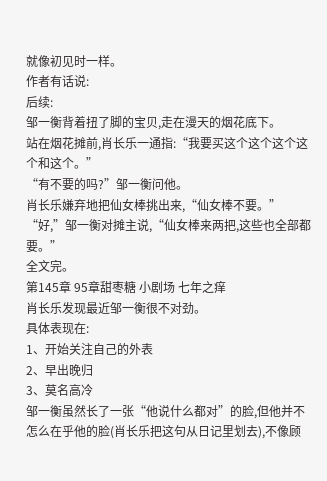就像初见时一样。
作者有话说:
后续:
邹一衡背着扭了脚的宝贝,走在漫天的烟花底下。
站在烟花摊前,肖长乐一通指:“我要买这个这个这个这个和这个。”
“有不要的吗?”邹一衡问他。
肖长乐嫌弃地把仙女棒挑出来,“仙女棒不要。”
“好,”邹一衡对摊主说,“仙女棒来两把,这些也全部都要。”
全文完。
第145章 95章甜枣糖 小剧场 七年之痒
肖长乐发现最近邹一衡很不对劲。
具体表现在:
1、开始关注自己的外表
2、早出晚归
3、莫名高冷
邹一衡虽然长了一张“他说什么都对”的脸,但他并不怎么在乎他的脸(肖长乐把这句从日记里划去),不像顾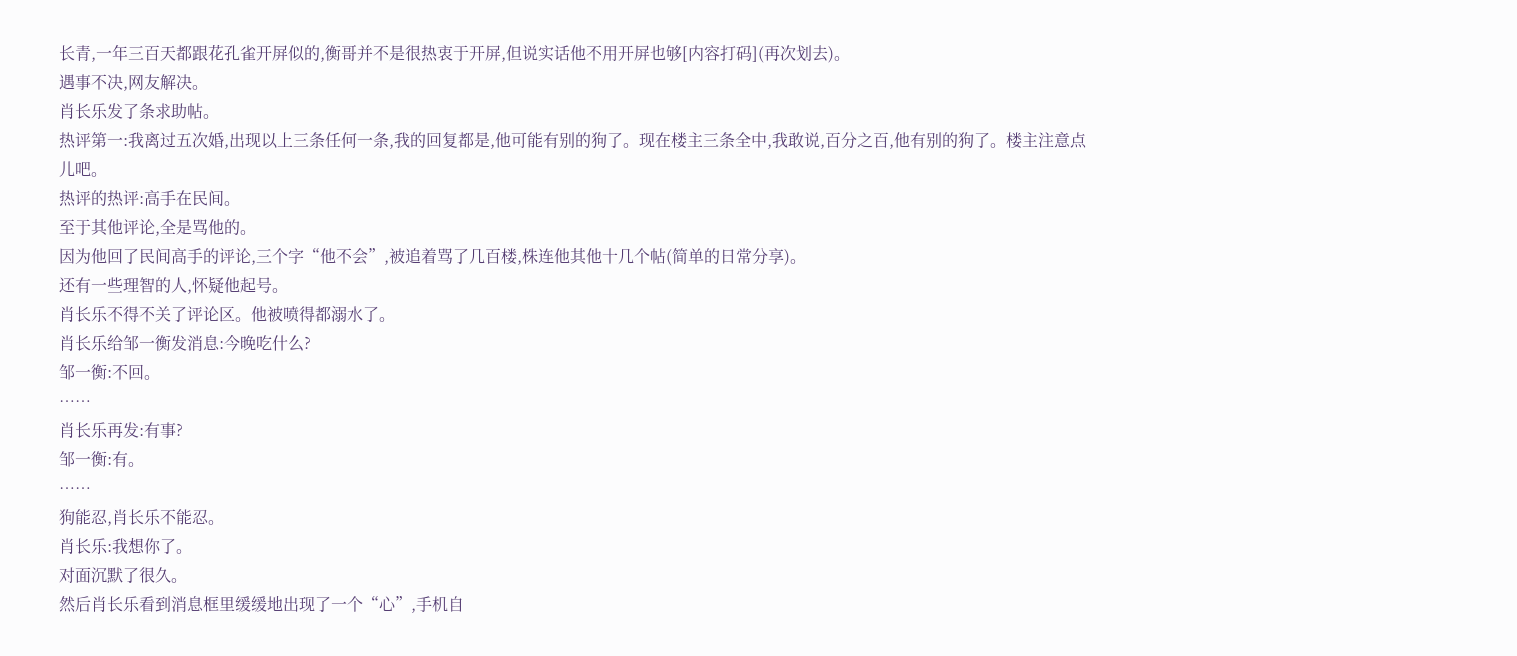长青,一年三百天都跟花孔雀开屏似的,衡哥并不是很热衷于开屏,但说实话他不用开屏也够[内容打码](再次划去)。
遇事不决,网友解决。
肖长乐发了条求助帖。
热评第一:我离过五次婚,出现以上三条任何一条,我的回复都是,他可能有别的狗了。现在楼主三条全中,我敢说,百分之百,他有别的狗了。楼主注意点儿吧。
热评的热评:高手在民间。
至于其他评论,全是骂他的。
因为他回了民间高手的评论,三个字“他不会”,被追着骂了几百楼,株连他其他十几个帖(简单的日常分享)。
还有一些理智的人,怀疑他起号。
肖长乐不得不关了评论区。他被喷得都溺水了。
肖长乐给邹一衡发消息:今晚吃什么?
邹一衡:不回。
……
肖长乐再发:有事?
邹一衡:有。
……
狗能忍,肖长乐不能忍。
肖长乐:我想你了。
对面沉默了很久。
然后肖长乐看到消息框里缓缓地出现了一个“心”,手机自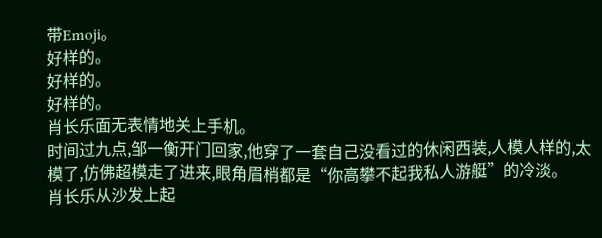带Emoji。
好样的。
好样的。
好样的。
肖长乐面无表情地关上手机。
时间过九点,邹一衡开门回家,他穿了一套自己没看过的休闲西装,人模人样的,太模了,仿佛超模走了进来,眼角眉梢都是“你高攀不起我私人游艇”的冷淡。
肖长乐从沙发上起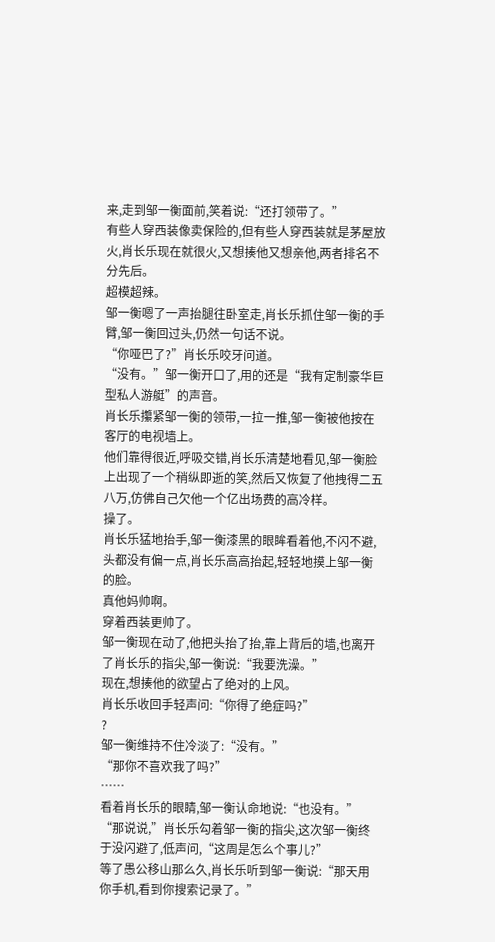来,走到邹一衡面前,笑着说:“还打领带了。”
有些人穿西装像卖保险的,但有些人穿西装就是茅屋放火,肖长乐现在就很火,又想揍他又想亲他,两者排名不分先后。
超模超辣。
邹一衡嗯了一声抬腿往卧室走,肖长乐抓住邹一衡的手臂,邹一衡回过头,仍然一句话不说。
“你哑巴了?”肖长乐咬牙问道。
“没有。”邹一衡开口了,用的还是“我有定制豪华巨型私人游艇”的声音。
肖长乐攥紧邹一衡的领带,一拉一推,邹一衡被他按在客厅的电视墙上。
他们靠得很近,呼吸交错,肖长乐清楚地看见,邹一衡脸上出现了一个稍纵即逝的笑,然后又恢复了他拽得二五八万,仿佛自己欠他一个亿出场费的高冷样。
操了。
肖长乐猛地抬手,邹一衡漆黑的眼眸看着他,不闪不避,头都没有偏一点,肖长乐高高抬起,轻轻地摸上邹一衡的脸。
真他妈帅啊。
穿着西装更帅了。
邹一衡现在动了,他把头抬了抬,靠上背后的墙,也离开了肖长乐的指尖,邹一衡说:“我要洗澡。”
现在,想揍他的欲望占了绝对的上风。
肖长乐收回手轻声问:“你得了绝症吗?”
?
邹一衡维持不住冷淡了:“没有。”
“那你不喜欢我了吗?”
……
看着肖长乐的眼睛,邹一衡认命地说:“也没有。”
“那说说,”肖长乐勾着邹一衡的指尖,这次邹一衡终于没闪避了,低声问,“这周是怎么个事儿?”
等了愚公移山那么久,肖长乐听到邹一衡说:“那天用你手机,看到你搜索记录了。”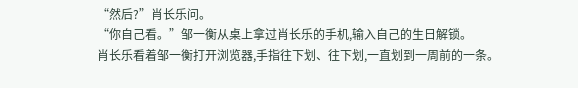“然后?”肖长乐问。
“你自己看。”邹一衡从桌上拿过肖长乐的手机,输入自己的生日解锁。
肖长乐看着邹一衡打开浏览器,手指往下划、往下划,一直划到一周前的一条。